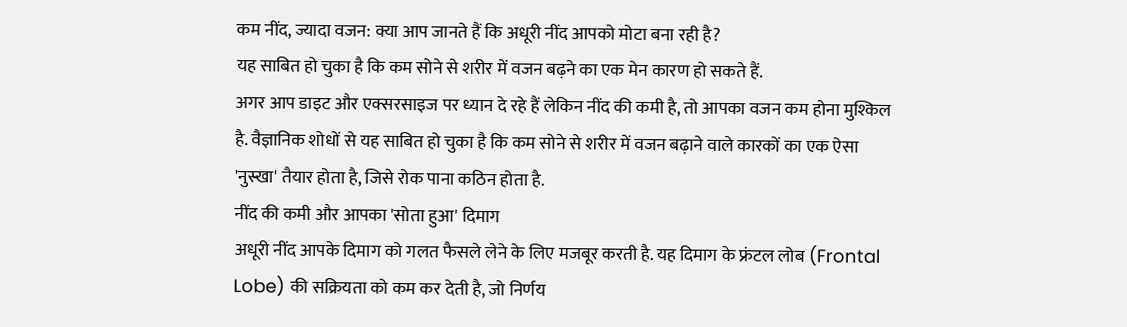कम नींद, ज्यादा वजन: क्या आप जानते हैं कि अधूरी नींद आपको मोटा बना रही है?
यह साबित हो चुका है कि कम सोने से शरीर में वजन बढ़ने का एक मेन कारण हो सकते हैं.
अगर आप डाइट और एक्सरसाइज पर ध्यान दे रहे हैं लेकिन नींद की कमी है, तो आपका वजन कम होना मुश्किल है. वैज्ञानिक शोधों से यह साबित हो चुका है कि कम सोने से शरीर में वजन बढ़ाने वाले कारकों का एक ऐसा 'नुस्खा' तैयार होता है, जिसे रोक पाना कठिन होता है.
नींद की कमी और आपका 'सोता हुआ' दिमाग
अधूरी नींद आपके दिमाग को गलत फैसले लेने के लिए मजबूर करती है. यह दिमाग के फ्रंटल लोब (Frontal Lobe) की सक्रियता को कम कर देती है, जो निर्णय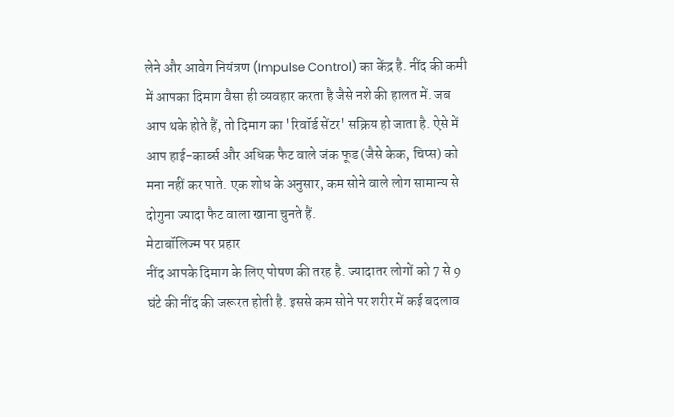लेने और आवेग नियंत्रण (Impulse Control) का केंद्र है. नींद की कमी में आपका दिमाग वैसा ही व्यवहार करता है जैसे नशे की हालत में. जब आप थके होते हैं, तो दिमाग का 'रिवॉर्ड सेंटर' सक्रिय हो जाता है. ऐसे में आप हाई-कार्ब्स और अधिक फैट वाले जंक फूड (जैसे केक, चिप्स) को मना नहीं कर पाते. एक शोध के अनुसार, कम सोने वाले लोग सामान्य से दोगुना ज्यादा फैट वाला खाना चुनते हैं.
मेटाबॉलिज्म पर प्रहार
नींद आपके दिमाग के लिए पोषण की तरह है. ज्यादातर लोगों को 7 से 9 घंटे की नींद की जरूरत होती है. इससे कम सोने पर शरीर में कई बदलाव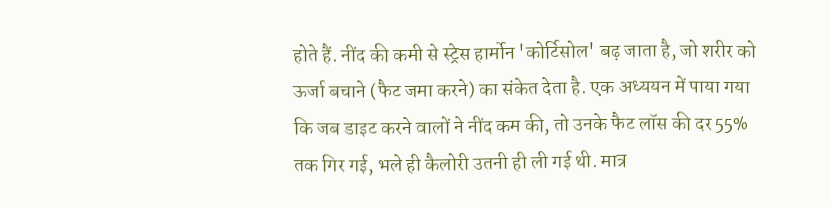होते हैं. नींद की कमी से स्ट्रेस हार्मोन 'कोर्टिसोल' बढ़ जाता है, जो शरीर को ऊर्जा बचाने (फैट जमा करने) का संकेत देता है. एक अध्ययन में पाया गया कि जब डाइट करने वालों ने नींद कम की, तो उनके फैट लॉस की दर 55% तक गिर गई, भले ही कैलोरी उतनी ही ली गई थी. मात्र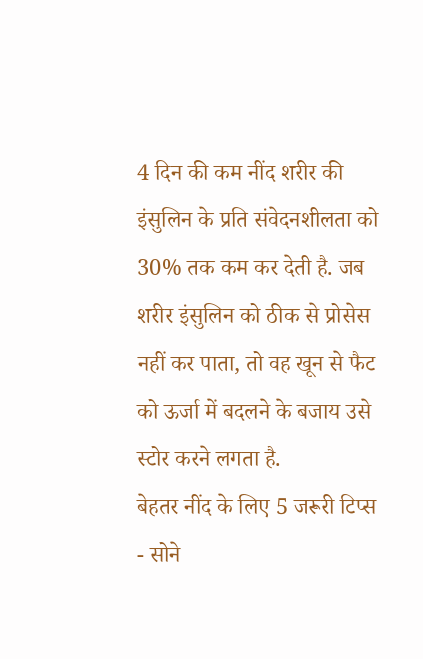4 दिन की कम नींद शरीर की इंसुलिन के प्रति संवेदनशीलता को 30% तक कम कर देती है. जब शरीर इंसुलिन को ठीक से प्रोसेस नहीं कर पाता, तो वह खून से फैट को ऊर्जा में बदलने के बजाय उसे स्टोर करने लगता है.
बेहतर नींद के लिए 5 जरूरी टिप्स
- सोने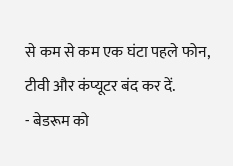से कम से कम एक घंटा पहले फोन, टीवी और कंप्यूटर बंद कर दें.
- बेडरूम को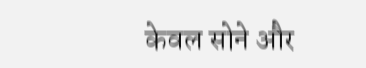केवल सोने और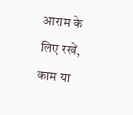आराम के लिए रखें, काम या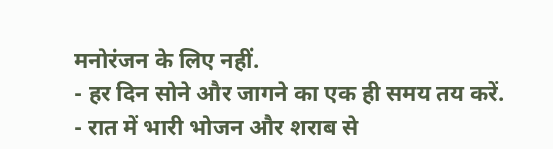मनोरंजन के लिए नहीं.
- हर दिन सोने और जागने का एक ही समय तय करें.
- रात में भारी भोजन और शराब से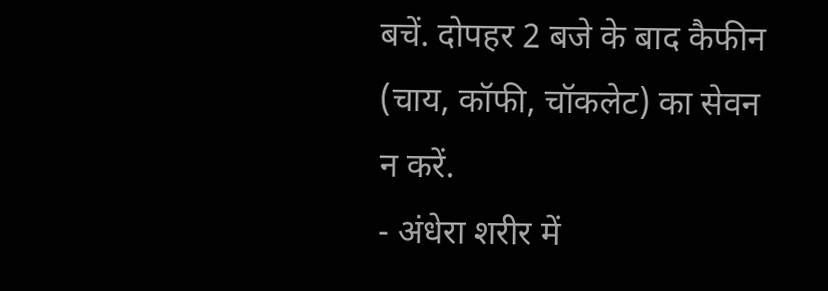बचें. दोपहर 2 बजे के बाद कैफीन (चाय, कॉफी, चॉकलेट) का सेवन न करें.
- अंधेरा शरीर में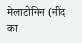मेलाटोनिन (नींद का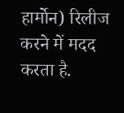हार्मोन) रिलीज करने में मदद करता है.